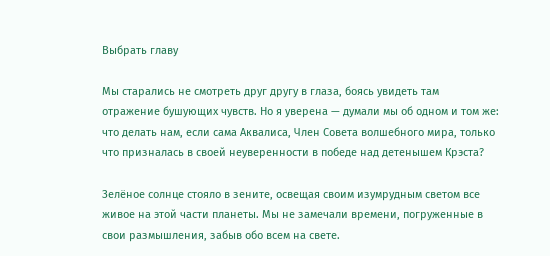Выбрать главу

Мы старались не смотреть друг другу в глаза, боясь увидеть там отражение бушующих чувств. Но я уверена — думали мы об одном и том же: что делать нам, если сама Аквалиса, Член Совета волшебного мира, только что призналась в своей неуверенности в победе над детенышем Крэста?

Зелёное солнце стояло в зените, освещая своим изумрудным светом все живое на этой части планеты. Мы не замечали времени, погруженные в свои размышления, забыв обо всем на свете.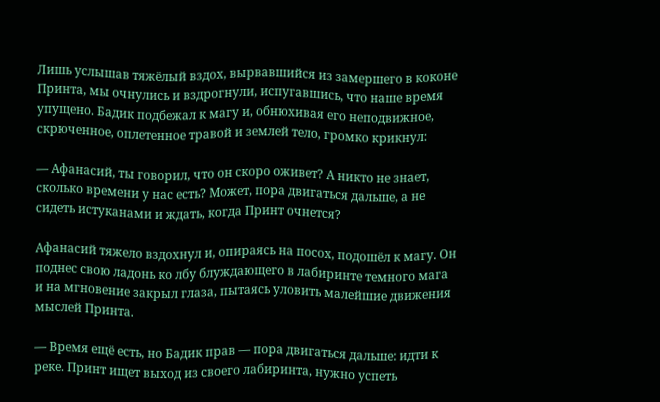Лишь услышав тяжёлый вздох, вырвавшийся из замершего в коконе Принта, мы очнулись и вздрогнули, испугавшись, что наше время упущено. Бадик подбежал к магу и, обнюхивая его неподвижное, скрюченное, оплетенное травой и землей тело, громко крикнул:

— Афанасий, ты говорил, что он скоро оживет? А никто не знает, сколько времени у нас есть? Может, пора двигаться дальше, а не сидеть истуканами и ждать, когда Принт очнется?

Афанасий тяжело вздохнул и, опираясь на посох, подошёл к магу. Он поднес свою ладонь ко лбу блуждающего в лабиринте темного мага и на мгновение закрыл глаза, пытаясь уловить малейшие движения мыслей Принта.

— Время ещё есть, но Бадик прав — пора двигаться дальше: идти к реке. Принт ищет выход из своего лабиринта, нужно успеть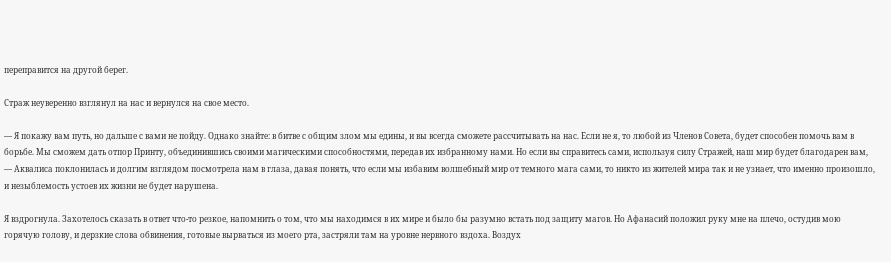переправится на другой берег.

Страж неуверенно взглянул на нас и вернулся на свое место.

— Я покажу вам путь, но дальше с вами не пойду. Однако знайте: в битве с общим злом мы едины, и вы всегда сможете рассчитывать на нас. Если не я, то любой из Членов Совета, будет способен помочь вам в борьбе. Мы сможем дать отпор Принту, объединившись своими магическими способностями, передав их избранному нами. Но если вы справитесь сами, используя силу Стражей, наш мир будет благодарен вам, — Аквалиса поклонилась и долгим взглядом посмотрела нам в глаза, давая понять, что если мы избавим волшебный мир от темного мага сами, то никто из жителей мира так и не узнает, что именно произошло, и незыблемость устоев их жизни не будет нарушена.

Я вздрогнула. Захотелось сказать в ответ что-то резкое, напомнить о том, что мы находимся в их мире и было бы разумно встать под защиту магов. Но Афанасий положил руку мне на плечо, остудив мою горячую голову, и дерзкие слова обвинения, готовые вырваться из моего рта, застряли там на уровне нервного вздоха. Воздух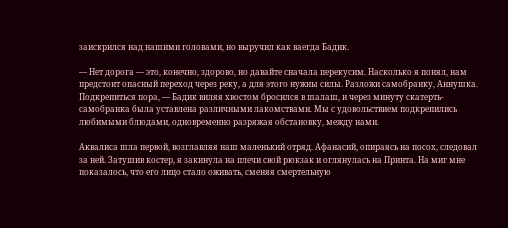заискрился над нашими головами, но выручил как ваегда Бадик.

— Нет дорога — это, конечно, здорово, но давайте сначала перекусим. Насколько я понял, нам предстоит опасный переход через реку, а для этого нужны силы. Разложи самобранку, Аннушка. Подкрепиться пора, — Бадик виляя хвостом бросился в шалаш, и через минуту скатерть-самобранка была уставлена различными лакомствами. Мы с удовольствием подкрепились любимыми блюдами, одновременно разряжая обстановку, между нами.

Аквалиса шла первой, возглавляя наш маленький отряд. Афанасий, опираясь на посох, следовал за ней. Затушив костер, я закинула на плечи свой рюкзак и оглянулась на Принта. На миг мне показалось, что его лицо стало оживать, сменяя смертельную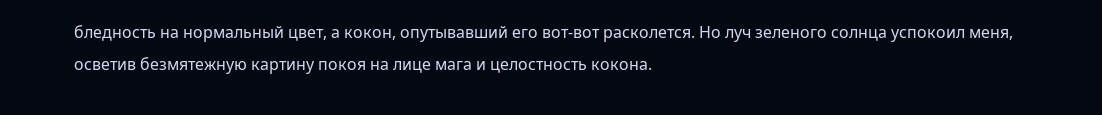бледность на нормальный цвет, а кокон, опутывавший его вот-вот расколется. Но луч зеленого солнца успокоил меня, осветив безмятежную картину покоя на лице мага и целостность кокона.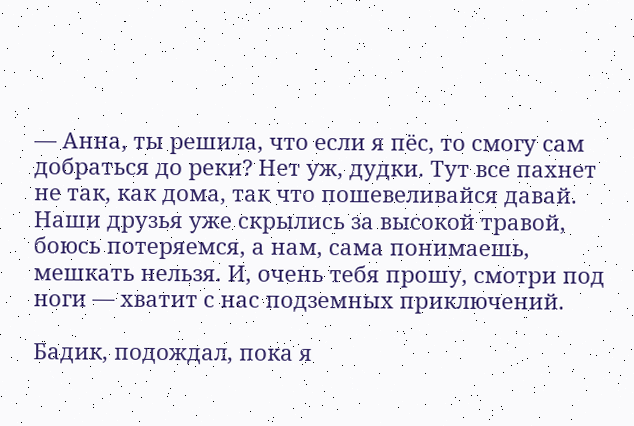— Анна, ты решила, что если я пёс, то смогу сам добраться до реки? Нет уж, дудки. Тут все пахнет не так, как дома, так что пошевеливайся давай. Наши друзья уже скрылись за высокой травой, боюсь потеряемся, а нам, сама понимаешь, мешкать нельзя. И, очень тебя прошу, смотри под ноги — хватит с нас подземных приключений.

Бадик, подождал, пока я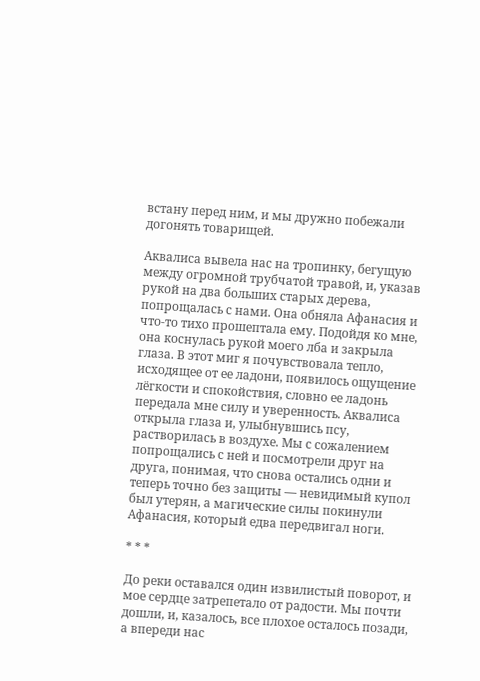встану перед ним, и мы дружно побежали догонять товарищей.

Аквалиса вывела нас на тропинку, бегущую между огромной трубчатой травой, и, указав рукой на два больших старых дерева, попрощалась с нами. Она обняла Афанасия и что-то тихо прошептала ему. Подойдя ко мне, она коснулась рукой моего лба и закрыла глаза. В этот миг я почувствовала тепло, исходящее от ее ладони, появилось ощущение лёгкости и спокойствия, словно ее ладонь передала мне силу и уверенность. Аквалиса открыла глаза и, улыбнувшись псу, растворилась в воздухе. Мы с сожалением попрощались с ней и посмотрели друг на друга, понимая, что снова остались одни и теперь точно без защиты — невидимый купол был утерян, а магические силы покинули Афанасия, который едва передвигал ноги.

* * *

До реки оставался один извилистый поворот, и мое сердце затрепетало от радости. Мы почти дошли, и, казалось, все плохое осталось позади, а впереди нас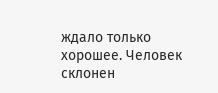ждало только хорошее. Человек склонен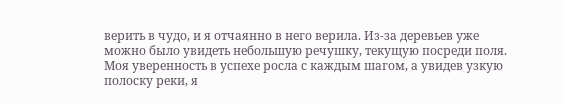верить в чудо, и я отчаянно в него верила. Из-за деревьев уже можно было увидеть небольшую речушку, текущую посреди поля. Моя уверенность в успехе росла с каждым шагом, а увидев узкую полоску реки, я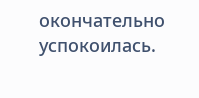окончательно успокоилась.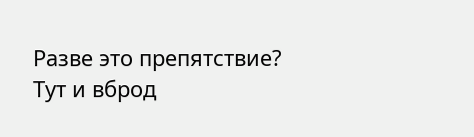Разве это препятствие? Тут и вброд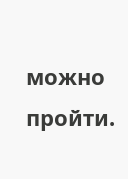можно пройти.